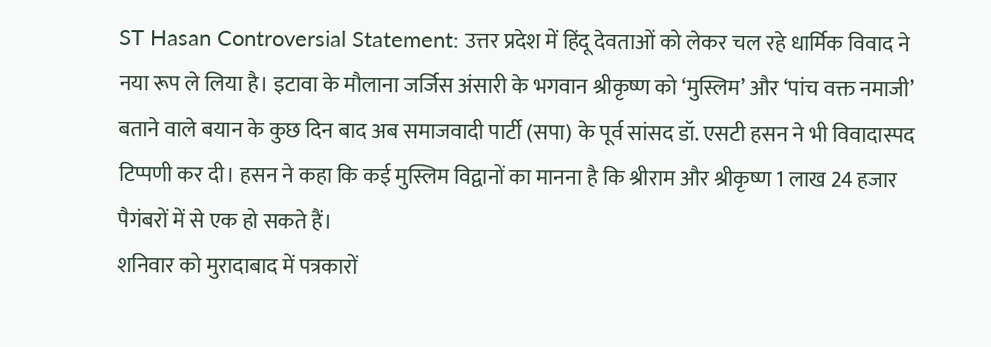ST Hasan Controversial Statement: उत्तर प्रदेश में हिंदू देवताओं को लेकर चल रहे धार्मिक विवाद ने नया रूप ले लिया है। इटावा के मौलाना जर्जिस अंसारी के भगवान श्रीकृष्ण को ‘मुस्लिम’ और ‘पांच वक्त नमाजी’ बताने वाले बयान के कुछ दिन बाद अब समाजवादी पार्टी (सपा) के पूर्व सांसद डॉ. एसटी हसन ने भी विवादास्पद टिप्पणी कर दी। हसन ने कहा कि कई मुस्लिम विद्वानों का मानना है कि श्रीराम और श्रीकृष्ण 1 लाख 24 हजार पैगंबरों में से एक हो सकते हैं।
शनिवार को मुरादाबाद में पत्रकारों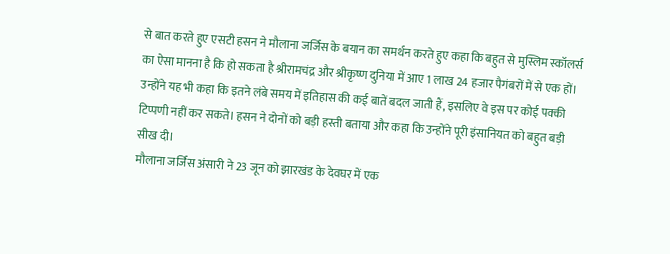से बात करते हुए एसटी हसन ने मौलाना जर्जिस के बयान का समर्थन करते हुए कहा कि बहुत से मुस्लिम स्कॉलर्स का ऐसा मानना है कि हो सकता है श्रीरामचंद्र और श्रीकृष्ण दुनिया में आए 1 लाख 24 हजार पैगंबरों में से एक हों। उन्होंने यह भी कहा कि इतने लंबे समय में इतिहास की कई बातें बदल जाती हैं, इसलिए वे इस पर कोई पक्की टिप्पणी नहीं कर सकते। हसन ने दोनों को बड़ी हस्ती बताया और कहा कि उन्होंने पूरी इंसानियत को बहुत बड़ी सीख दी।
मौलाना जर्जिस अंसारी ने 23 जून को झारखंड के देवघर में एक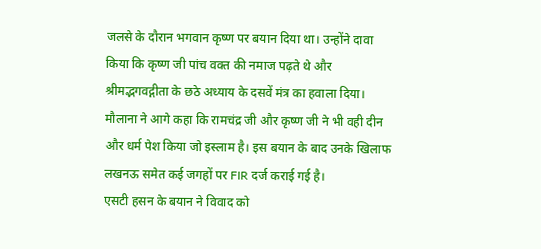जलसे के दौरान भगवान कृष्ण पर बयान दिया था। उन्होंने दावा किया कि कृष्ण जी पांच वक्त की नमाज पढ़ते थे और श्रीमद्भगवद्गीता के छठे अध्याय के दसवें मंत्र का हवाला दिया। मौलाना ने आगे कहा कि रामचंद्र जी और कृष्ण जी ने भी वही दीन और धर्म पेश किया जो इस्लाम है। इस बयान के बाद उनके खिलाफ लखनऊ समेत कई जगहों पर FIR दर्ज कराई गई है।
एसटी हसन के बयान ने विवाद को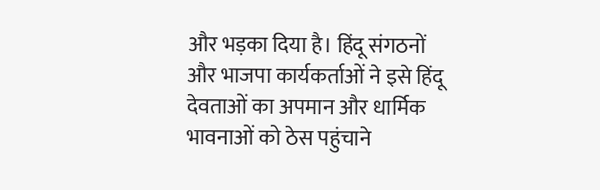और भड़का दिया है। हिंदू संगठनों और भाजपा कार्यकर्ताओं ने इसे हिंदू देवताओं का अपमान और धार्मिक भावनाओं को ठेस पहुंचाने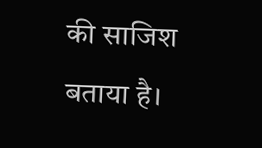की साजिश बताया है।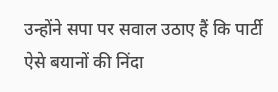उन्होंने सपा पर सवाल उठाए हैं कि पार्टी ऐसे बयानों की निंदा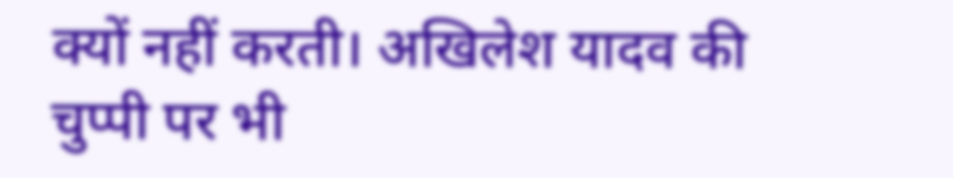क्यों नहीं करती। अखिलेश यादव की चुप्पी पर भी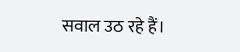सवाल उठ रहे हैं।